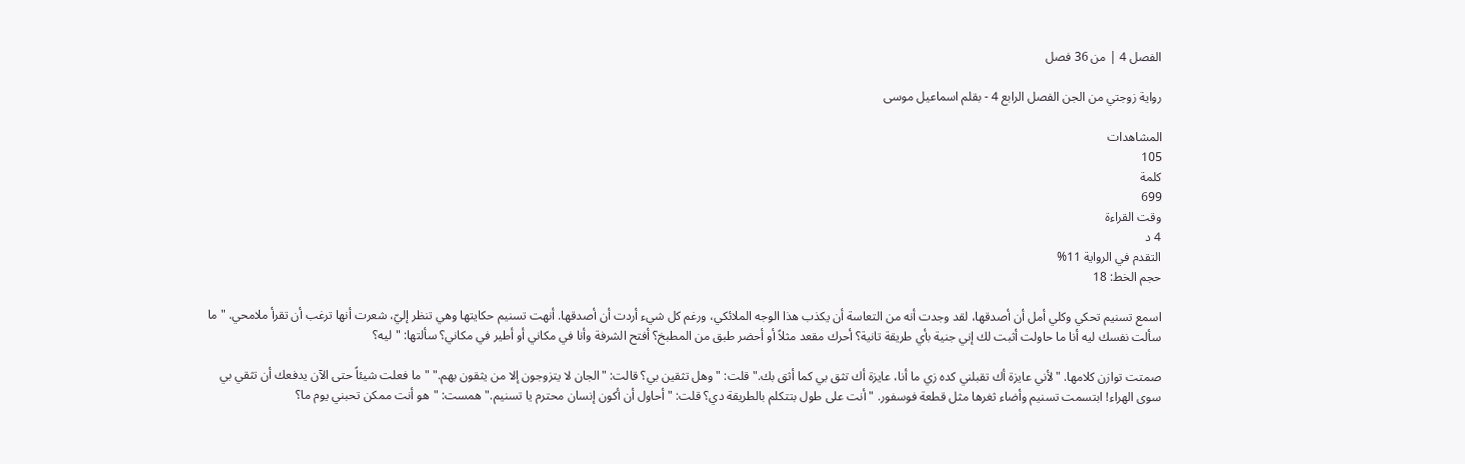الفصل 4 | من 36 فصل

رواية زوجتي من الجن الفصل الرابع 4 - بقلم اسماعيل موسى

المشاهدات
105
كلمة
699
وقت القراءة
4 د
التقدم في الرواية 11%
حجم الخط: 18

اسمع تسنيم تحكي وكلي أمل أن أصدقها، لقد وجدت أنه من التعاسة أن يكذب هذا الوجه الملائكي، ورغم كل شيء أردت أن أصدقها. أنهت تسنيم حكايتها وهي تنظر إليّ، شعرت أنها ترغب أن تقرأ ملامحي. "ما سألت نفسك ليه أنا ما حاولت أثبت لك إني جنية بأي طريقة تانية؟ أحرك مقعد مثلاً أو أحضر طبق من المطبخ؟ أفتح الشرفة وأنا في مكاني أو أطير في مكاني؟ سألتها: "ليه؟

صمتت توازن كلامها. "لأني عايزة أك تقبلني كده زي ما أنا، عايزة أك تثق بي كما أثق بك." قلت: "وهل تثقين بي؟ قالت: "الجان لا يتزوجون إلا من يثقون بهم." "ما فعلت شيئاً حتى الآن يدفعك أن تثقي بي سوى الهراء! ابتسمت تسنيم وأضاء ثغرها مثل قطعة فوسفور. "أنت على طول بتتكلم بالطريقة دي؟ قلت: "أحاول أن أكون إنسان محترم يا تسنيم." همست: "هو أنت ممكن تحبني يوم ما؟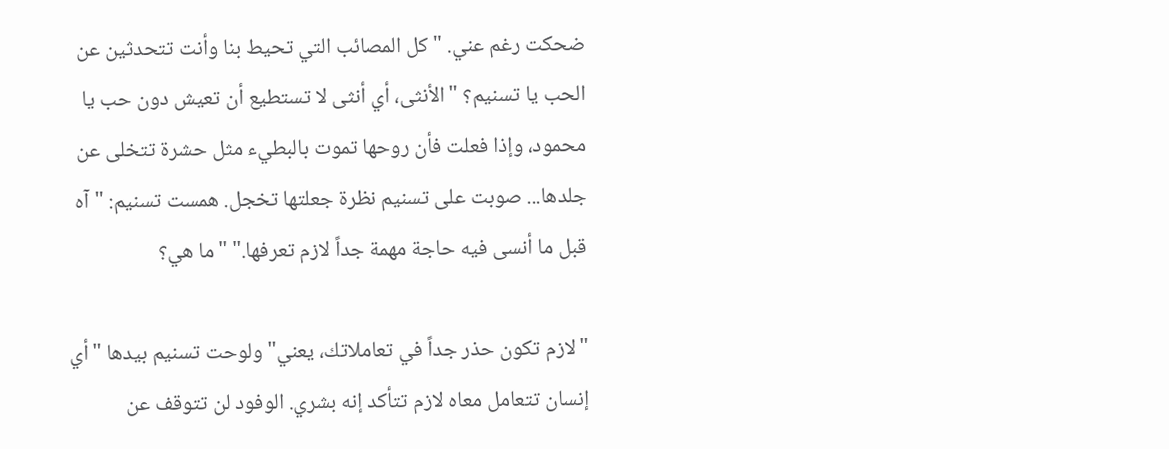ضحكت رغم عني. "كل المصائب التي تحيط بنا وأنت تتحدثين عن الحب يا تسنيم؟ "الأنثى، أي أنثى لا تستطيع أن تعيش دون حب يا محمود، وإذا فعلت فأن روحها تموت بالبطيء مثل حشرة تتخلى عن جلدها... صوبت على تسنيم نظرة جعلتها تخجل. همست تسنيم: "آه قبل ما أنسى فيه حاجة مهمة جداً لازم تعرفها." "ما هي؟

"لازم تكون حذر جداً في تعاملاتك، يعني" ولوحت تسنيم بيدها "أي إنسان تتعامل معاه لازم تتأكد إنه بشري. الوفود لن تتوقف عن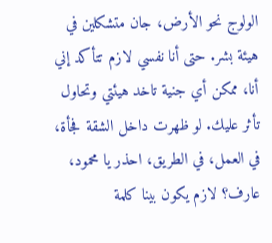الولوج نحو الأرض، جان متشكلين في هيئة بشر. حتى أنا نفسي لازم تتأكد إني أنا، ممكن أي جنية تاخد هيئتي وتحاول تأثر عليك. لو ظهرت داخل الشقة فجأة، في العمل، في الطريق، احذر يا محمود، عارف؟ لازم يكون بينا كلمة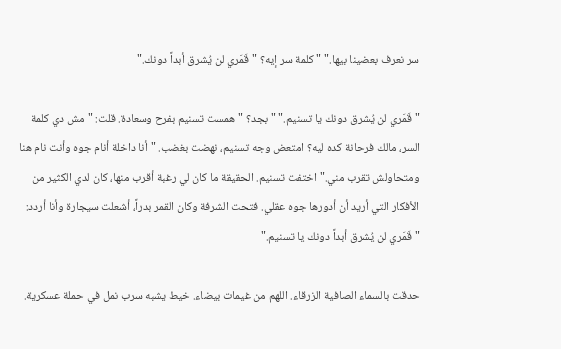سر نعرف بعضينا بيها." "كلمة سر إيه؟ "قَمَري لن يُشرق أبداً دونك."

"قَمَري لن يُشرق دونك يا تسنيم." "بجد؟ " همست تسنيم بفرح وسعادة. قلت: "مش دي كلمة السر، مالك فرحانة كده ليه؟ امتعض وجه تسنيم، نهضت بغضب. "أنا داخلة أنام جوه وأنت نام هنا ومتحاولش تقرب مني." اختفت تسنيم. الحقيقة ما كان لي رغبة أقرب منها، كان لدي الكثير من الأفكار التي أريد أن أدورها جوه عقلي. فتحت الشرفة وكان القمر بدراً، أشعلت سيجارة وأنا أردد: "قَمَري لن يُشرق أبداً دونك يا تسنيم."

حدقت بالسماء الصافية الزرقاء. اللهم من غيمات بيضاء. خيط يشبه سرب نمل في حملة عسكرية.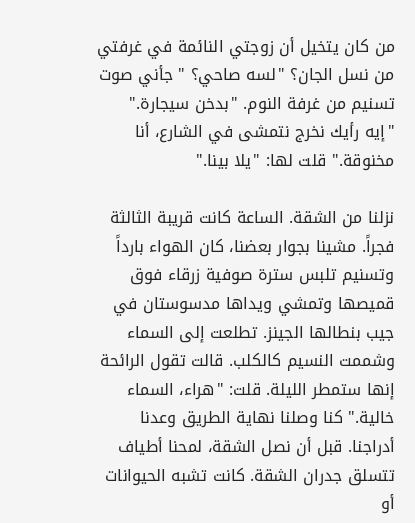من كان يتخيل أن زوجتي النائمة في غرفتي من نسل الجان؟ "لسه صاحي؟ " جأني صوت تسنيم من غرفة النوم. "بدخن سيجارة." "إيه رأيك نخرج نتمشى في الشارع، أنا مخنوقة." قلت لها: "يلا بينا."

نزلنا من الشقة. الساعة كانت قريبة الثالثة فجراً. مشينا بجوار بعضنا، كان الهواء بارداً وتسنيم تلبس سترة صوفية زرقاء فوق قميصها وتمشي ويداها مدسوستان في جيب بنطالها الجينز. تطلعت إلى السماء وشممت النسيم كالكلب. قالت تقول الرائحة إنها ستمطر الليلة. قلت: "هراء، السماء خالية." كنا وصلنا نهاية الطريق وعدنا أدراجنا. قبل أن نصل الشقة، لمحنا أطياف تتسلق جدران الشقة. كانت تشبه الحيوانات أو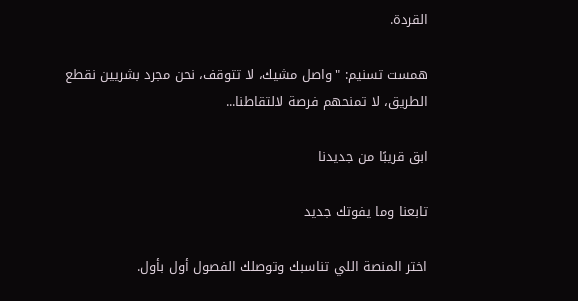القردة.

همست تسنيم: "واصل مشيك، لا تتوقف، نحن مجرد بشريين نقطع الطريق، لا تمنحهم فرصة لالتقاطنا...

ابق قريبًا من جديدنا

تابعنا وما يفوتك جديد

اختر المنصة اللي تناسبك وتوصلك الفصول أول بأول.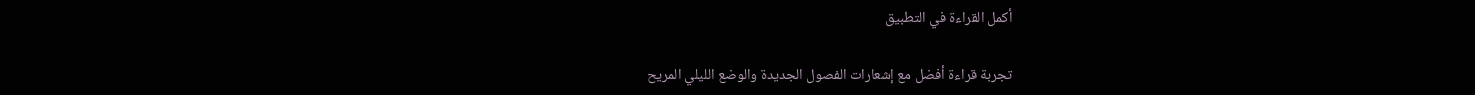أكمل القراءة في التطبيق

تجربة قراءة أفضل مع إشعارات الفصول الجديدة والوضع الليلي المريح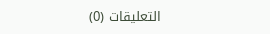التعليقات (0)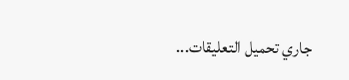جاري تحميل التعليقات...